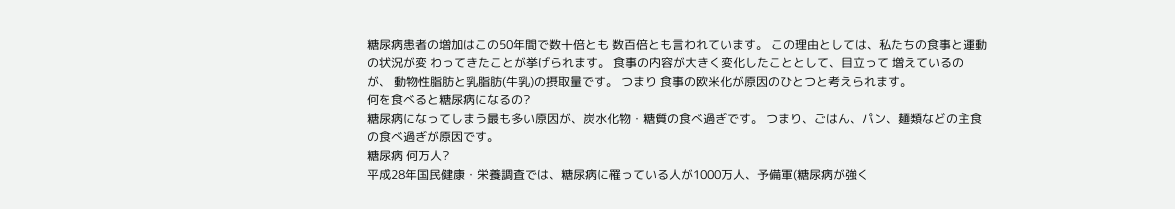糖尿病患者の増加はこの50年間で数十倍とも 数百倍とも言われています。 この理由としては、私たちの食事と運動の状況が変 わってきたことが挙げられます。 食事の内容が大きく変化したこととして、目立って 増えているのが、 動物性脂肪と乳脂肪(牛乳)の摂取量です。 つまり 食事の欧米化が原因のひとつと考えられます。
何を食べると糖尿病になるの?
糖尿病になってしまう最も多い原因が、炭水化物・糖質の食べ過ぎです。 つまり、ごはん、パン、麺類などの主食の食べ過ぎが原因です。
糖尿病 何万人?
平成28年国民健康・栄養調査では、糖尿病に罹っている人が1000万人、予備軍(糖尿病が強く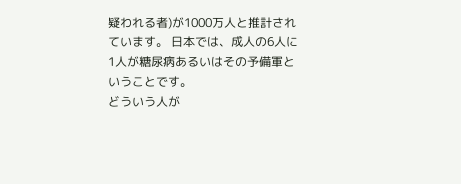疑われる者)が1000万人と推計されています。 日本では、成人の6人に1人が糖尿病あるいはその予備軍ということです。
どういう人が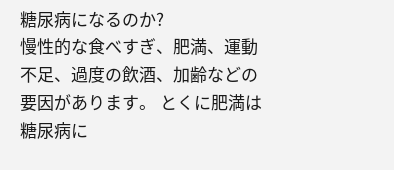糖尿病になるのか?
慢性的な食べすぎ、肥満、運動不足、過度の飲酒、加齢などの要因があります。 とくに肥満は糖尿病に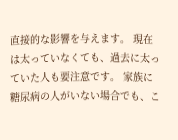直接的な影響を与えます。 現在は太っていなくても、過去に太っていた人も要注意です。 家族に糖尿病の人がいない場合でも、こ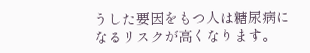うした要因をもつ人は糖尿病になるリスクが高くなります。